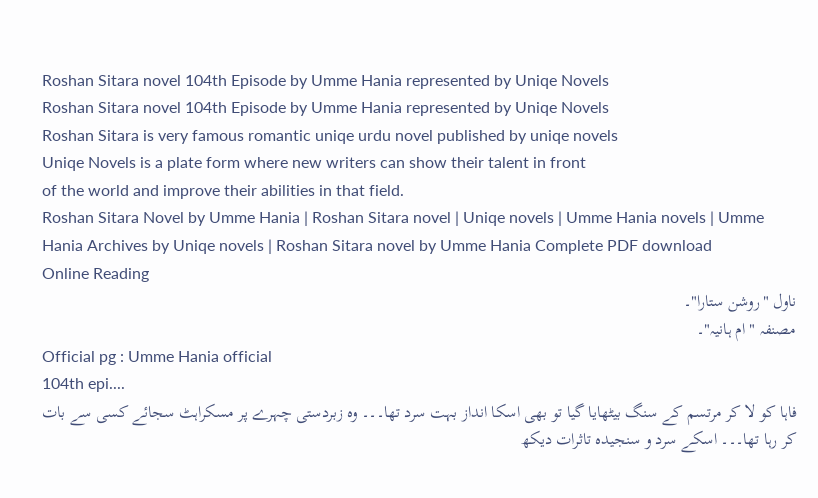Roshan Sitara novel 104th Episode by Umme Hania represented by Uniqe Novels
Roshan Sitara novel 104th Episode by Umme Hania represented by Uniqe Novels
Roshan Sitara is very famous romantic uniqe urdu novel published by uniqe novels
Uniqe Novels is a plate form where new writers can show their talent in front
of the world and improve their abilities in that field.
Roshan Sitara Novel by Umme Hania | Roshan Sitara novel | Uniqe novels | Umme Hania novels | Umme Hania Archives by Uniqe novels | Roshan Sitara novel by Umme Hania Complete PDF download
Online Reading
ناول "روشن ستارا"۔
مصنفہ "ام ہانیہ"۔
Official pg : Umme Hania official
104th epi....
فاہا کو لا کر مرتسم کے سنگ بیٹھایا گیا تو بھی اسکا انداز بہت سرد تھا۔۔۔ وہ زبردستی چہرے پر مسکراہٹ سجائے کسی سے بات کر رہا تھا۔۔۔ اسکے سرد و سنجیدہ تاثرات دیکھ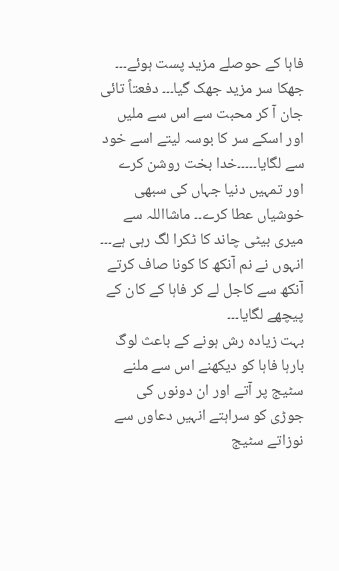فاہا کے حوصلے مزید پست ہوئے۔۔۔ جھکا سر مزید جھک گیا۔۔۔ دفعتاً تائی جان آ کر محبت سے اس سے ملیں اور اسکے سر کا بوسہ لیتے اسے خود سے لگایا۔۔۔۔۔خدا بخت روشن کرے اور تمہیں دنیا جہاں کی سبھی خوشیاں عطا کرے۔۔ ماشااللہ سے میری بیٹی چاند کا ٹکرا لگ رہی ہے۔۔۔ انہوں نے نم آنکھ کا کونا صاف کرتے آنکھ سے کاجل لے کر فاہا کے کان کے پیچھے لگایا۔۔۔
بہت زیادہ رش ہونے کے باعث لوگ بارہا فاہا کو دیکھنے اس سے ملنے سٹیج پر آتے اور ان دونوں کی جوڑی کو سراہتے انہیں دعاوں سے نوزاتے سٹیج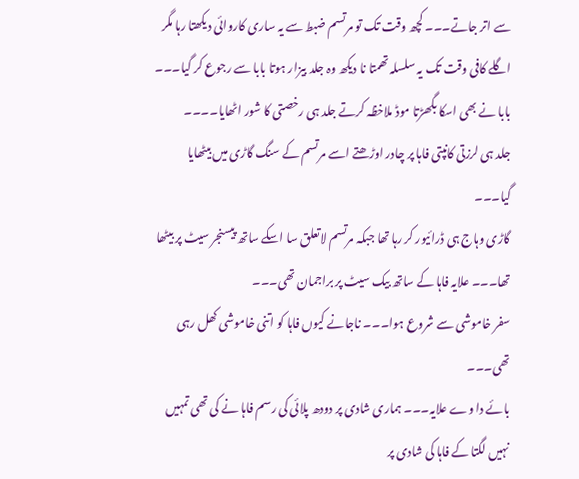سے اتر جاتے۔۔۔ کچھ وقت تک تو مرتسم ضبط سے یہ ساری کاروائی دیکھتا رہا مگر اگلے کافی وقت تک یہ سلسلہ تھمتا نا دیکھ وہ جلد بیزار ہوتا بابا سے رجوع کر گیا۔۔۔
بابا نے بھی اسکا بگھڑتا موڈ ملاخظہ کرتے جلد ہی رخصتی کا شور اٹھایا۔۔۔۔
جلد ہی لرزتی کانپتی فاہا پر چادر اوڑھتے اسے مرتسم کے سنگ گاڑی میں بیٹھایا گیا۔۔۔
گاڑی وہاج ہی ڈرائیور کر رہا تھا جبکہ مرتسم لاتعلق سا اسکے ساتھ پیسنجر سیٹ پر بیٹھا تھا۔۔۔ علایہ فاہا کے ساتھ بیک سیٹ پر براجمان تھی۔۔۔
سفر خاموشی سے شروع ہوا۔۔۔ ناجانے کیوں فاہا کو اتنی خاموشی کھل رہی تھی۔۔۔
بائے دا وے علایہ۔۔۔ ہماری شادی پر دودھ پلائی کی رسم فاہا نے کی تھی تمہیں نہیں لگتا کے فاہا کی شادی پر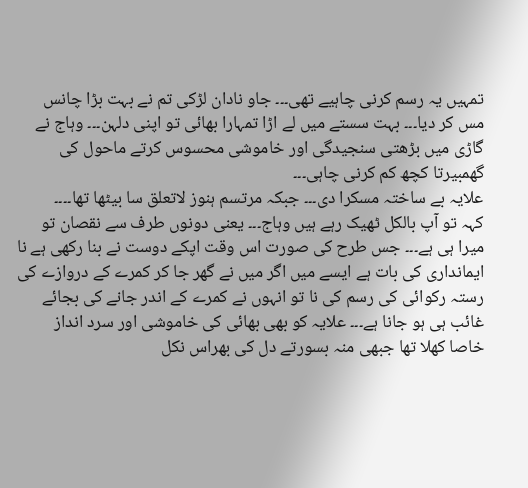تمہیں یہ رسم کرنی چاہیے تھی۔۔۔ جاو نادان لڑکی تم نے بہت بڑا چانس مس کر دیا۔۔۔ بہت سستے میں لے اڑا تمہارا بھائی تو اپنی دلہن۔۔۔ وہاج نے گاڑی میں بڑھتی سنجیدگی اور خاموشی محسوس کرتے ماحول کی گھمبیرتا کچھ کم کرنی چاہی۔۔۔
علایہ بے ساختہ مسکرا دی۔۔۔ جبکہ مرتسم ہنوز لاتعلق سا بیٹھا تھا۔۔۔۔
کہہ تو آپ بالکل ٹھیک رہے ہیں وہاج۔۔۔ یعنی دونوں طرف سے نقصان تو میرا ہی ہے۔۔۔ جس طرح کی صورت اس وقت اپکے دوست نے بنا رکھی ہے نا ایمانداری کی بات ہے ایسے میں اگر میں نے گھر جا کر کمرے کے دروازے کی رستہ رکوائی کی رسم کی نا تو انہوں نے کمرے کے اندر جانے کی بجائے غائب ہی ہو جانا ہے۔۔۔ علایہ کو بھی بھائی کی خاموشی اور سرد انداز خاصا کھلا تھا جبھی منہ بسورتے دل کی بھراس نکل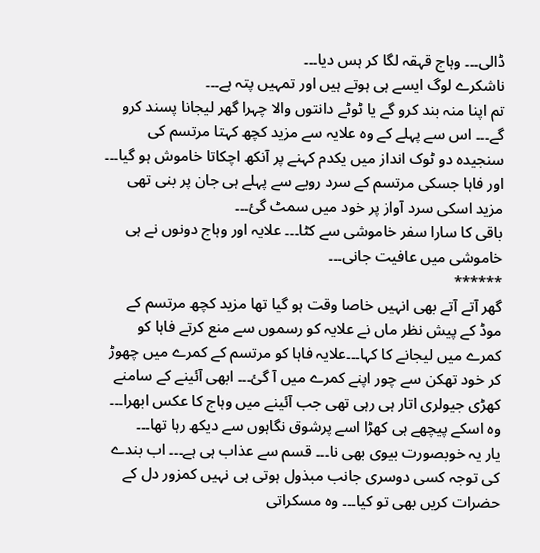ڈالی۔۔۔ وہاج قہقہ لگا کر ہس دیا۔۔۔
ناشکرے لوگ ایسے ہی ہوتے ہیں اور تمہیں پتہ ہے۔۔۔
تم اپنا منہ بند کرو گے یا ٹوٹے دانتوں والا چہرا گھر لیجانا پسند کرو گے۔۔۔ اس سے پہلے کے وہ علایہ سے مزید کچھ کہتا مرتسم کی سنجیدہ دو ٹوک انداز میں یکدم کہنے پر آنکھ اچکاتا خاموش ہو گیا۔۔۔
اور فاہا جسکی مرتسم کے سرد رویے سے پہلے ہی جان پر بنی تھی مزید اسکی سرد آواز پر خود میں سمٹ گئ۔۔۔
باقی کا سارا سفر خاموشی سے کٹا۔۔۔ علایہ اور وہاج دونوں نے ہی خاموشی میں عافیت جانی۔۔۔
******
گھر آتے آتے بھی انہیں خاصا وقت ہو گیا تھا مزید کچھ مرتسم کے موڈ کے پیش نظر ماں نے علایہ کو رسموں سے منع کرتے فاہا کو کمرے میں لیجانے کا کہا۔۔۔علایہ فاہا کو مرتسم کے کمرے میں چھوڑ کر خود تھکن سے چور اپنے کمرے میں آ گئ۔۔۔ ابھی آئینے کے سامنے کھڑی جیولری اتار ہی رہی تھی جب آئینے میں وہاج کا عکس ابھرا۔۔۔ وہ اسکے پیچھے ہی کھڑا اسے پرشوق نگاہوں سے دیکھ رہا تھا۔۔۔
یار یہ خوبصورت بیوی بھی نا۔۔۔ قسم سے عذاب ہی ہے۔۔۔ اب بندے کی توجہ کسی دوسری جانب مبذول ہوتی ہی نہیں کمزور دل کے حضرات کریں بھی تو کیا۔۔۔ وہ مسکراتی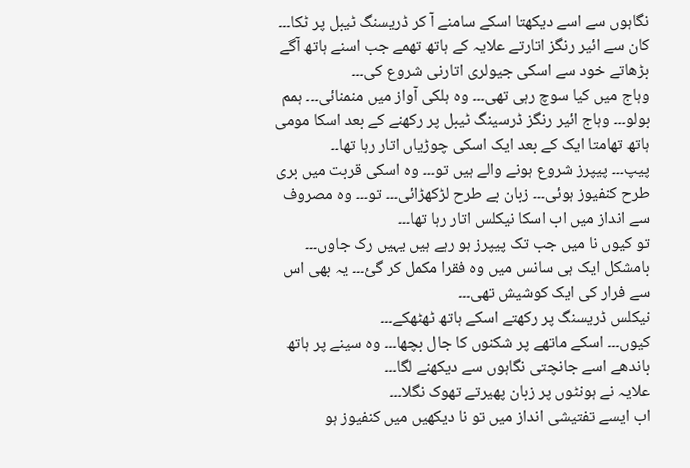نگاہوں سے اسے دیکھتا اسکے سامنے آ کر ڈریسنگ ٹیبل پر ٹکا۔۔۔ کان سے ائیر رنگز اتارتے علایہ کے ہاتھ تھمے جب اسنے ہاتھ آگے بڑھاتے خود سے اسکی جیولری اتارنی شروع کی۔۔۔
وہاج میں کیا سوچ رہی تھی۔۔۔ وہ ہلکی آواز میں منمنائی۔۔۔ ہمم بولو۔۔۔ وہاج ائیر رنگز ڈرسینگ ٹیبل پر رکھنے کے بعد اسکا مومی ہاتھ تھامتا ایک کے بعد ایک اسکی چوڑیاں اتار رہا تھا۔۔
پیپ۔۔۔ پیپرز شروع ہونے والے ہیں تو۔۔۔ وہ اسکی قربت میں بری طرح کنفیوز ہوئی۔۔۔ زبان بے طرح لڑکھڑائی۔۔۔ تو۔۔۔ وہ مصروف سے انداز میں اب اسکا نیکلس اتار رہا تھا۔۔۔
تو کیوں نا میں جب تک پیپرز ہو رہے ہیں یہیں رک جاوں۔۔۔ بامشکل ایک ہی سانس میں وہ فقرا مکمل کر گئ۔۔۔ یہ بھی اس سے فرار کی ایک کوشیش تھی۔۔۔
نیکلس ڈریسنگ پر رکھتے اسکے ہاتھ ٹھٹھکے۔۔۔
کیوں۔۔۔ اسکے ماتھے پر شکنوں کا جال بچھا۔۔۔ وہ سینے پر ہاتھ باندھے اسے جانچتی نگاہوں سے دیکھنے لگا۔۔۔
علایہ نے ہونٹوں پر زبان پھیرتے تھوک نگلا۔۔۔
اب ایسے تفتیشی انداز میں تو نا دیکھیں میں کنفیوز ہو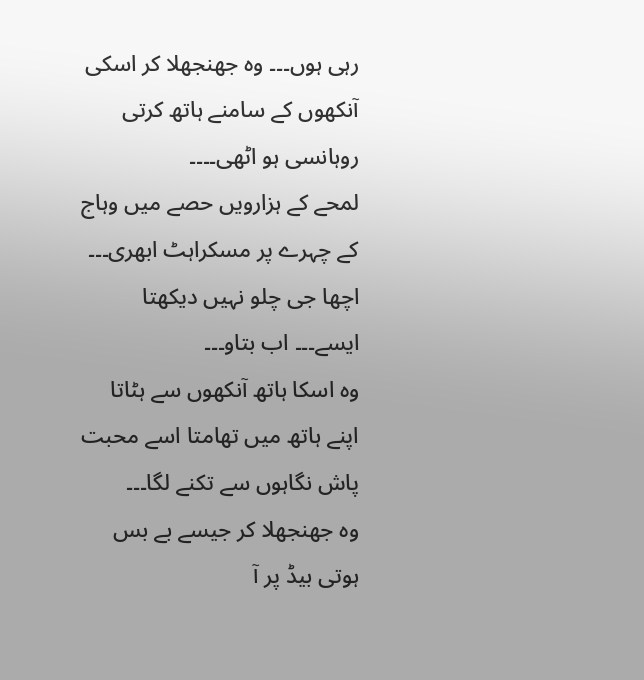رہی ہوں۔۔۔ وہ جھنجھلا کر اسکی آنکھوں کے سامنے ہاتھ کرتی روہانسی ہو اٹھی۔۔۔۔
لمحے کے ہزارویں حصے میں وہاج کے چہرے پر مسکراہٹ ابھری۔۔۔ اچھا جی چلو نہیں دیکھتا ایسے۔۔۔ اب بتاو۔۔۔
وہ اسکا ہاتھ آنکھوں سے ہٹاتا اپنے ہاتھ میں تھامتا اسے محبت پاش نگاہوں سے تکنے لگا۔۔۔
وہ جھنجھلا کر جیسے بے بس ہوتی بیڈ پر آ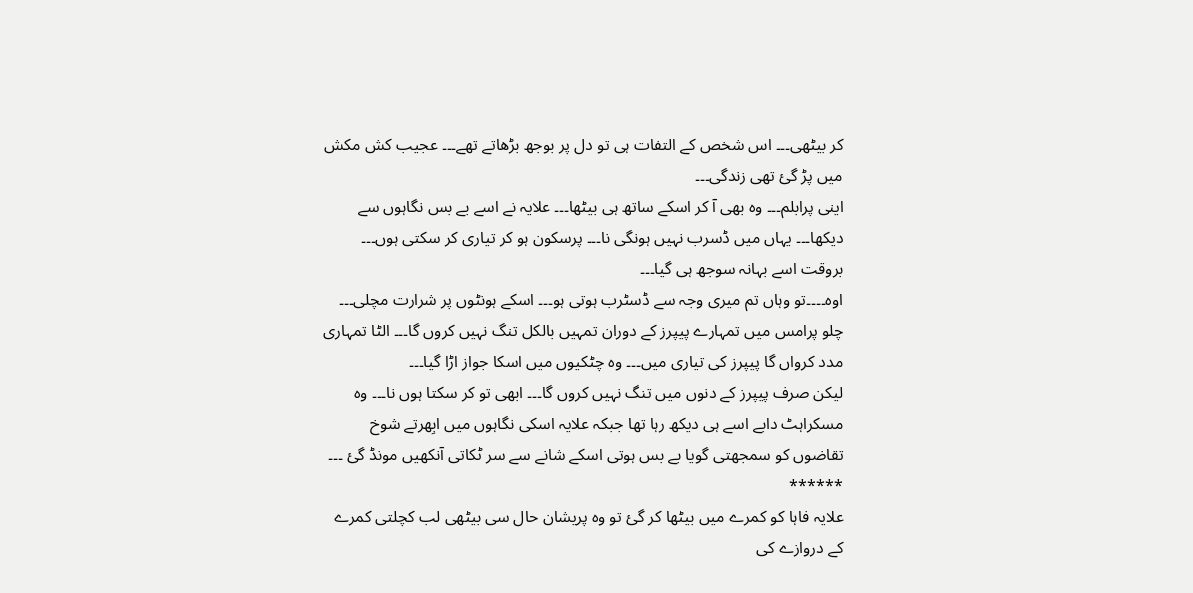کر بیٹھی۔۔۔ اس شخص کے التفات ہی تو دل پر بوجھ بڑھاتے تھے۔۔۔ عجیب کش مکش میں پڑ گئ تھی زندگی۔۔۔
اینی پرابلم۔۔۔ وہ بھی آ کر اسکے ساتھ ہی بیٹھا۔۔۔ علایہ نے اسے بے بس نگاہوں سے دیکھا۔۔۔ یہاں میں ڈسرب نہیں ہونگی نا۔۔۔ پرسکون ہو کر تیاری کر سکتی ہوں۔۔۔ بروقت اسے بہانہ سوجھ ہی گیا۔۔۔
اوہ۔۔۔۔تو وہاں تم میری وجہ سے ڈسٹرب ہوتی ہو۔۔۔ اسکے ہونٹوں پر شرارت مچلی۔۔۔ چلو پرامس میں تمہارے پیپرز کے دوران تمہیں بالکل تنگ نہیں کروں گا۔۔۔ الٹا تمہاری مدد کرواں گا پیپرز کی تیاری میں۔۔۔ وہ چٹکیوں میں اسکا جواز اڑا گیا۔۔۔
لیکن صرف پیپرز کے دنوں میں تنگ نہیں کروں گا۔۔۔ ابھی تو کر سکتا ہوں نا۔۔۔ وہ مسکراہٹ دابے اسے ہی دیکھ رہا تھا جبکہ علایہ اسکی نگاہوں میں ابِھرتے شوخ تقاضوں کو سمجھتی گویا بے بس ہوتی اسکے شانے سے سر ٹکاتی آنکھیں مونڈ گئ ۔۔۔
******
علایہ فاہا کو کمرے میں بیٹھا کر گئ تو وہ پریشان حال سی بیٹھی لب کچلتی کمرے کے دروازے کی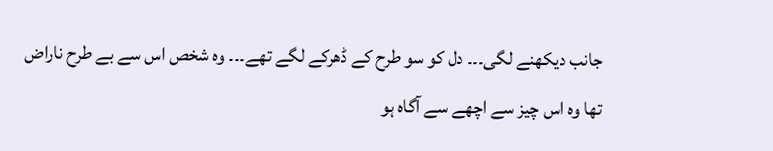جانب دیکھنے لگی۔۔۔ دل کو سو طرح کے ڈھرکے لگے تھے۔۔۔ وہ شخص اس سے بے طرح ناراض تھا وہ اس چیز سے اچھے سے آگاہ ہو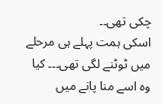چکی تھی۔۔
اسکی ہمت پہلے ہی مرحلے میں ٹوٹنے لگی تھی۔۔۔ کیا وہ اسے منا پانے میں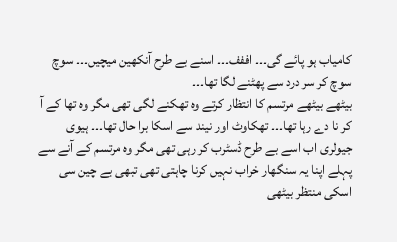کامیاب ہو پائے گی۔۔۔ اففف۔۔۔ اسنے بے طرح آنکھین میچیں۔۔۔ سوچ سوچ کر سر درد سے پھٹنے لگا تھا۔۔۔
بیٹھے بیٹھے مرتسم کا انتظار کرتے وہ تھکنے لگی تھی مگر وہ تھا کے آ کر نا دے رہا تھا۔۔۔ تھکاوٹ اور نیند سے اسکا برا حال تھا۔۔۔ ہیوی جیولری اب اسے بے طرح ڈسٹرب کر رہی تھی مگر وہ مرتسم کے آنے سے پہلے اپنا یہ سنگھار خراب نہیں کرنا چاہتی تھی تبھی بے چین سی اسکی منتظر بیٹھی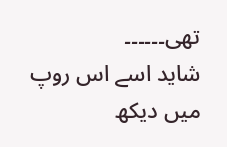تھی۔۔۔۔۔۔
شاید اسے اس روپ میں دیکھ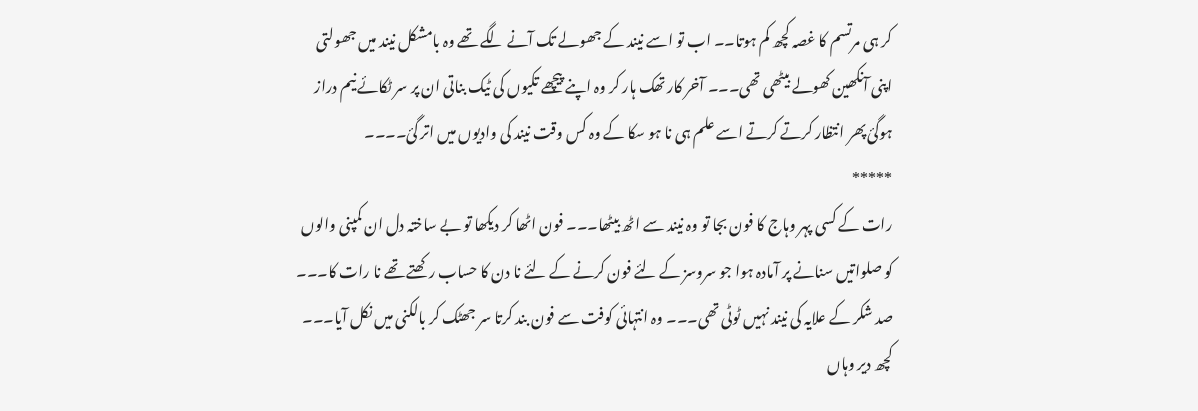کر ہی مرتسم کا غصہ کچھ کم ہوتا۔۔ اب تو اسے نیند کے جھولے تک آنے لگے تھے وہ بامشکل نیند میں جھولتی اپنی آنکھین کھولے بیٹھی تھی۔۔۔ آخر کار تھک ہار کر وہ اپنے پیچھے تکیوں کی ٹیک بناتی ان پر سر ٹکائے نیم دراز ہوگئ پھر انتظار کرتے کرتے اسے علم ہی نا ہو سکا کے وہ کس وقت نیند کی وادیوں میں اتر گئ۔۔۔۔
*****
رات کے کسی پہر وہاج کا فون بجا تو وہ نیند سے اٹھ بیٹھا۔۔۔ فون اٹھا کر دیکھا تو بے ساختہ دل ان کمپنی والوں کو صلواتیں سنانے پر آمادہ ہوا جو سروسز کے لئے فون کرنے کے لئے نا دن کا حساب رکھتے تھے نا رات کا۔۔۔ صد شکر کے علایہ کی نیند نہیں ٹوٹی تھی۔۔۔ وہ انتہائی کوفت سے فون بند کرتا سر جھٹک کر بالکنی میں نکل آیا۔۔۔
کچھ دیر وہاں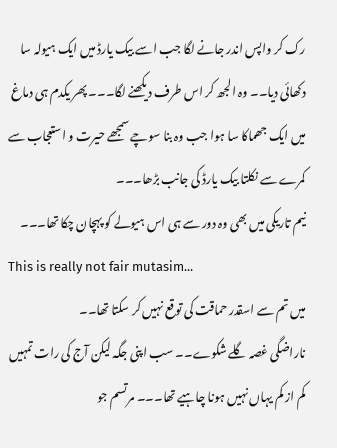رک کر واپس اندر جانے لگا جب اسے بیک یارڈ میں ایک ہیولہ سا دکھائی دیا۔۔ وہ الجھ کر اس طرف دیکھنے لگا۔۔۔ پھر یکدم ہی دماغ میں ایک جھماکا سا ہوا جب وہ بنا سوچے سمجھے حیرت و استعجاب سے کمرے سے نکلتا بیک یارڈ کی جانب بڑھا۔۔۔
نیم تاریکی میں بھی وہ دور سے ہی اس ہیولے کو پہچان چکا تھا۔۔۔
This is really not fair mutasim...
میں تم سے اسقدر حماقت کی توقع نہیں کر سکتا تھا۔۔
ناراضگی غصہ گلے شکوے۔۔ سب اپنی جگہ لیکن آج کی رات تمہیں کم از کم یہاں نہیں ہونا چاہیے تھا۔۔۔ مرتسم جو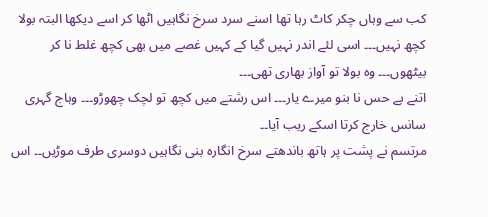کب سے وہاں چکر کاٹ رہا تھا اسنے سرد سرخ نگاہیں اٹھا کر اسے دیکھا البتہ بولا کچھ نہیں۔۔۔ اسی لئے اندر نہیں گیا کے کہیں غصے میں بھی کچھ غلط نا کر بیٹھوں۔۔۔ وہ بولا تو آواز بھاری تھی۔۔۔
اتنے بے حس نا بنو میرے یار۔۔۔ اس رشتے میں کچھ تو لچک چھوڑو۔۔۔ وہاج گہری سانس خارج کرتا اسکے ریب آیا۔۔
مرتسم نے پشت پر ہاتھ باندھتے سرخ انگارہ بنی نگاہیں دوسری طرف موڑیں۔۔ اس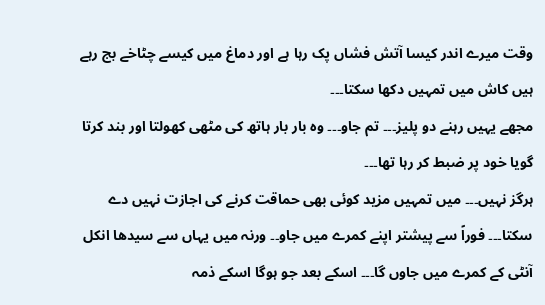وقت میرے اندر کیسا آتش فشاں پک رہا ہے اور دماغ میں کیسے چٹاخے بج رہے ہیں کاش میں تمہیں دکھا سکتا۔۔۔
مجھے یہیں رہنے دو پلیز۔۔۔ تم جاو۔۔۔ وہ بار بار ہاتھ کی مٹھی کھولتا اور بند کرتا گویا خود پر ضبط کر رہا تھا۔۔۔
ہرگز نہیں۔۔۔ میں تمہیں مزید کوئی بھی حماقت کرنے کی اجازت نہیں دے سکتا۔۔۔ فوراً سے پیشتر اپنے کمرے میں جاو۔۔ ورنہ میں یہاں سے سیدھا انکل آنٹی کے کمرے میں جاوں گا۔۔۔ اسکے بعد جو ہوگا اسکے ذمہ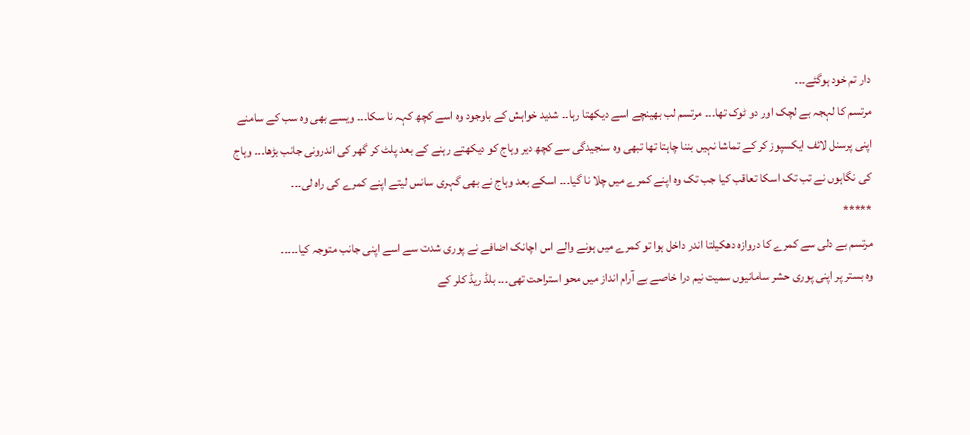دار تم خود ہوگئے۔۔۔
مرتسم کا لہجہ بے لچک اور دو ٹوک تھا۔۔۔ مرتسم لب بھینچے اسے دیکھتا رہا۔۔ شدید خواہش کے باوجود وہ اسے کچھ کہہ نا سکا۔۔۔ ویسے بھی وہ سب کے سامنے اپنی پرسنل لائف ایکسپوز کر کے تماشا نہیں بننا چاہتا تھا تبھی وہ سنجیدگی سے کچھ دیر وہاج کو دیکھتے رہنے کے بعد پلٹ کر گھر کی اندرونی جانب بڑھا۔۔۔ وہاج کی نگاہوں نے تب تک اسکا تعاقب کیا جب تک وہ اپنے کمرے میں چلا نا گیا۔۔۔ اسکے بعد وہاج نے بھی گہری سانس لیتے اپنے کمرے کی راہ لی۔۔۔
*****
مرتسم بے دلی سے کمرے کا دروازہ دھکیلتا اندر داخل ہوا تو کمرے میں ہونے والے اس اچانک اضافے نے پوری شدت سے اسے اپنی جانب متوجہ کیا۔۔۔۔۔
وہ بستر پر اپنی پوری حشر سامانیوں سمیت نیم درا خاصے بے آرام انداز میں محو استراحت تھی۔۔۔ بلڈ ریڈ کلر کے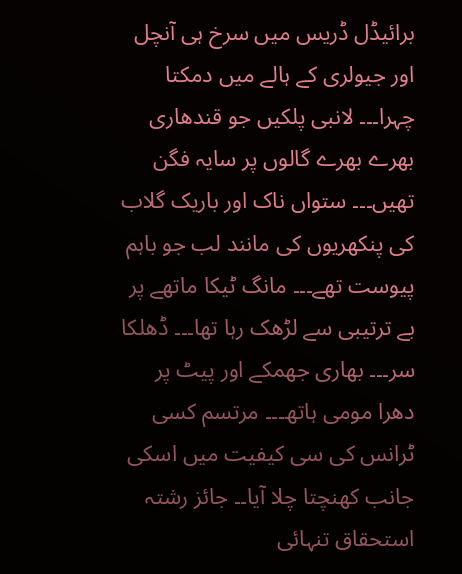برائیڈل ڈریس میں سرخ ہی آنچل اور جیولری کے ہالے میں دمکتا چہرا۔۔۔ لانبی پلکیں جو قندھاری بھرے بھرے گالوں پر سایہ فگن تھیں۔۔۔ ستواں ناک اور باریک گلاب کی پنکھریوں کی مانند لب جو باہم پیوست تھے۔۔۔ مانگ ٹیکا ماتھے پر بے ترتیبی سے لڑھک رہا تھا۔۔۔ ڈھلکا سر۔۔۔ بھاری جھمکے اور پیٹ پر دھرا مومی ہاتھ۔۔۔ مرتسم کسی ٹرانس کی سی کیفیت میں اسکی جانب کھنچتا چلا آیا۔۔ جائز رشتہ استحقاق تنہائی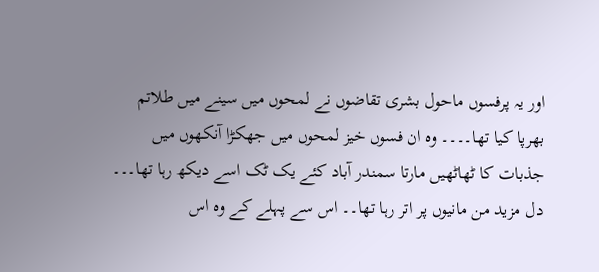اور یہ پرفسوں ماحول بشری تقاضوں نے لمحوں میں سینے میں طلاتم بھرپا کیا تھا۔۔۔۔ وہ ان فسوں خیز لمحوں میں جھکڑا آنکھوں میں جذبات کا ٹھاٹھیں مارتا سمندر آباد کئے یک ٹک اسے دیکھ رہا تھا۔۔۔ دل مزید من مانیوں پر اتر رہا تھا۔۔ اس سے پہلے کے وہ اس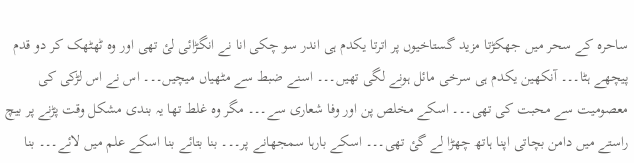ساحرہ کے سحر میں جھکڑتا مزید گستاخیوں پر اترتا یکدم ہی اندر سو چکی انا نے انگڑائی لئ تھی اور وہ ٹھٹھک کر دو قدم پیچھے ہٹا۔۔۔ آنکھین یکدم ہی سرخی مائل ہونے لگی تھیں۔۔۔ اسنے ضبط سے مٹھیاں میچیں۔۔۔ اس نے اس لڑکی کی معصومیت سے محبت کی تھی۔۔۔ اسکے مخلص پن اور وفا شعاری سے۔۔۔ مگر وہ غلط تھا یہ بندی مشکل وقت پڑنے پر بیچ راستے میں دامن بچاتی اپنا ہاتھ چھڑا لے گئ تھی۔۔۔ اسکے بارہا سمجھانے پر۔۔۔ بنا بتائے بنا اسکے علم میں لائے۔۔۔ بنا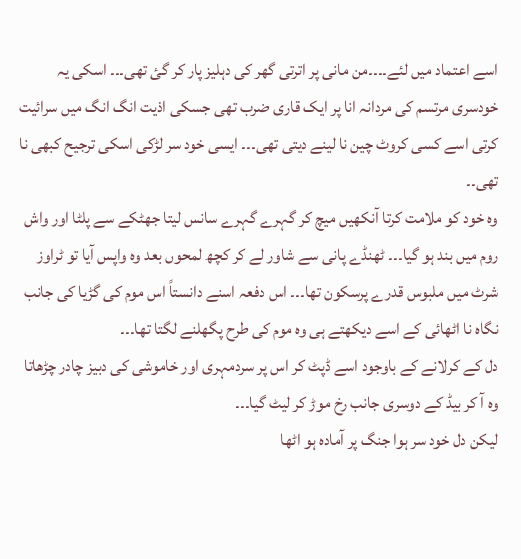اسے اعتماد میں لئے۔۔۔۔من مانی پر اترتی گھر کی دہلیز پار کر گئ تھی۔۔۔ اسکی یہ خودسری مرتسم کی مردانہ انا پر ایک قاری ضرب تھی جسکی اذیت انگ انگ میں سرائیت کرتی اسے کسی کروٹ چین نا لینے دیتی تھی۔۔۔ ایسی خود سر لڑکی اسکی ترجیح کبھی نا تھی۔۔
وہ خود کو ملامت کرتا آنکھیں میچ کر گہرے گہرے سانس لیتا جھٹکے سے پلٹا اور واش روم میں بند ہو گیا۔۔۔ ٹھنڈے پانی سے شاور لے کر کچھ لمحوں بعد وہ واپس آیا تو ٹراوز شرٹ میں ملبوس قدرے پرسکون تھا۔۔۔ اس دفعہ اسنے دانستاً اس موم کی گڑیا کی جانب نگاہ نا اٹھائی کے اسے دیکھتے ہی وہ موم کی طرح پگھلنے لگتا تھا۔۔۔
دل کے کرلانے کے باوجود اسے ڈپٹ کر اس پر سردمہری اور خاموشی کی دبیز چادر چڑھاتا وہ آ کر بیڈ کے دوسری جانب رخ موڑ کر لیٹ گیا۔۔۔
لیکن دل خود سر ہوا جنگ پر آمادہ ہو اٹھا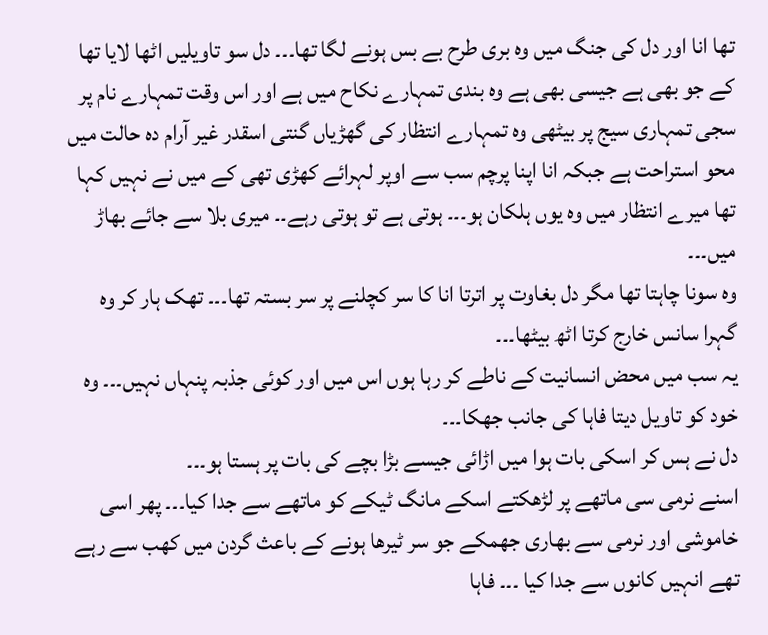تھا انا اور دل کی جنگ میں وہ بری طرح بے بس ہونے لگا تھا۔۔۔ دل سو تاویلیں اٹھا لایا تھا کے جو بھی ہے جیسی بھی ہے وہ بندی تمہارے نکاح میں ہے اور اس وقت تمہارے نام پر سجی تمہاری سیج پر بیٹھی وہ تمہارے انتظار کی گھڑیاں گنتی اسقدر غیر آرام دہ حالت میں محو استراحت ہے جبکہ انا اپنا پرچم سب سے اوپر لہرائے کھڑی تھی کے میں نے نہیں کہا تھا میرے انتظار میں وہ یوں ہلکان ہو۔۔۔ ہوتی ہے تو ہوتی رہے۔۔ میری بلا سے جائے بھاڑ میں۔۔۔
وہ سونا چاہتا تھا مگر دل بغاوت پر اترتا انا کا سر کچلنے پر سر بستہ تھا۔۔۔ تھک ہار کر وہ گہرا سانس خارج کرتا اٹھ بیٹھا۔۔۔
یہ سب میں محض انسانیت کے ناطے کر رہا ہوں اس میں اور کوئی جذبہ پنہاں نہیں۔۔۔ وہ خود کو تاویل دیتا فاہا کی جانب جھکا۔۔۔
دل نے ہس کر اسکی بات ہوا میں اڑائی جیسے بڑا بچے کی بات پر ہستا ہو۔۔۔
اسنے نرمی سی ماتھے پر لڑھکتے اسکے مانگ ٹیکے کو ماتھے سے جدا کیا۔۔۔ پھر اسی خاموشی اور نرمی سے بھاری جھمکے جو سر ٹیرھا ہونے کے باعث گردن میں کھب سے رہے تھے انہیں کانوں سے جدا کیا ۔۔۔ فاہا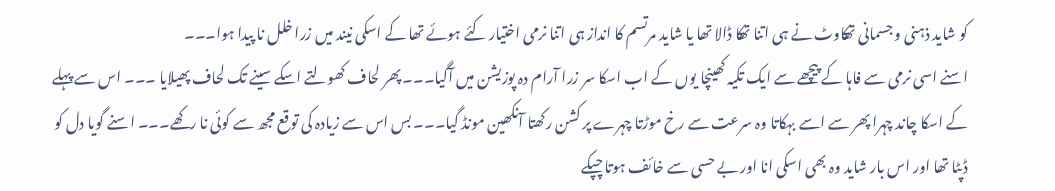کو شاید ذہنی و جسمانی تھکاوٹ نے ہی اتنا تھکا ڈالا تھا یا شاید مرتسم کا انداز ہی اتنا نرمی اختیار کئے ہوئے تھا کے اسکی نیند میں زرا خلل نا پیدا ہوا۔۔۔
اسنے اسی نرمی سے فاہا کے پیچھے سے ایک تکیہ کھینچا یوں کے اب اسکا سر زرا آرام دہ پوزیشن میں آگیا۔۔۔ پھر لحاف کھولتے اسکے سینے تک لحاف پھیلایا ۔۔۔ اس سے پہلے کے اسکا چاند چہرا پھر سے اسے بہکاتا وہ سرعت سے رخ موڑتا چہرے پر کشن رکھتا آنکھین مونڈ گیا۔۔۔ بس اس سے زیادہ کی توقع مجھ سے کوئی نا رکھے۔۔۔ اسنے گویا دل کو ڈپٹا تھا اور اس بار شاید وہ بھی اسکی انا اور بے حسی سے خائف ہوتا چپکے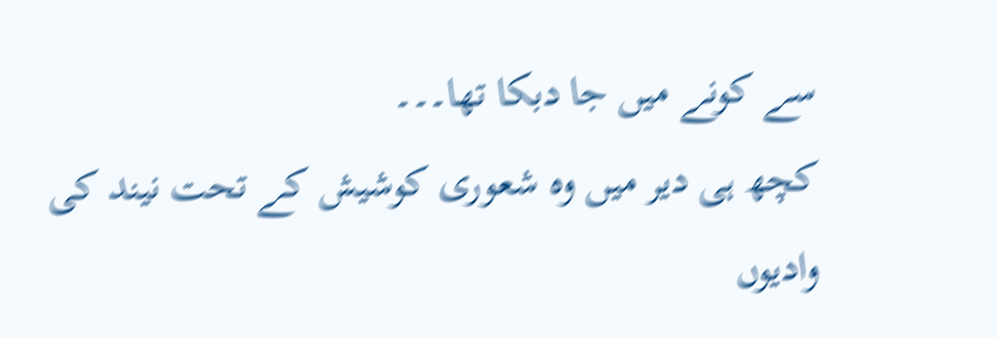سے کونے میں جا دبکا تھا۔۔۔
کچھ ہی دیر میں وہ شعوری کوشیش کے تحت نیند کی وادیوں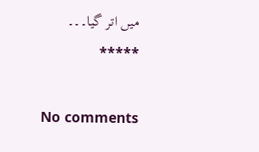میں اتر گیا۔۔۔
*****

No comments